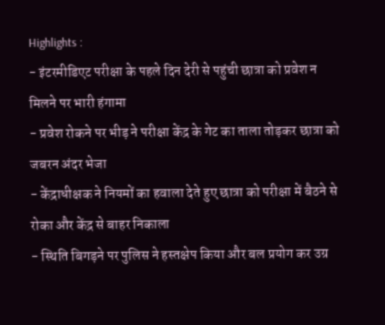Highlights :
- इंटरमीडिएट परीक्षा के पहले दिन देरी से पहुंची छात्रा को प्रवेश न मिलने पर भारी हंगामा
- प्रवेश रोकने पर भीड़ ने परीक्षा केंद्र के गेट का ताला तोड़कर छात्रा को जबरन अंदर भेजा
- केंद्राधीक्षक ने नियमों का हवाला देते हुए छात्रा को परीक्षा में बैठने से रोका और केंद्र से बाहर निकाला
- स्थिति बिगड़ने पर पुलिस ने हस्तक्षेप किया और बल प्रयोग कर उग्र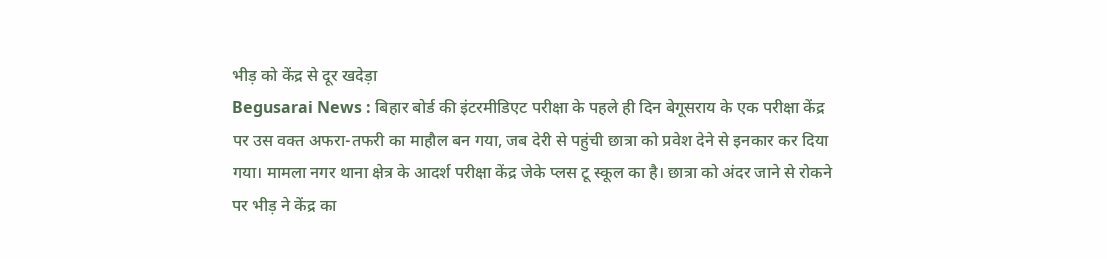भीड़ को केंद्र से दूर खदेड़ा
Begusarai News : बिहार बोर्ड की इंटरमीडिएट परीक्षा के पहले ही दिन बेगूसराय के एक परीक्षा केंद्र पर उस वक्त अफरा-तफरी का माहौल बन गया, जब देरी से पहुंची छात्रा को प्रवेश देने से इनकार कर दिया गया। मामला नगर थाना क्षेत्र के आदर्श परीक्षा केंद्र जेके प्लस टू स्कूल का है। छात्रा को अंदर जाने से रोकने पर भीड़ ने केंद्र का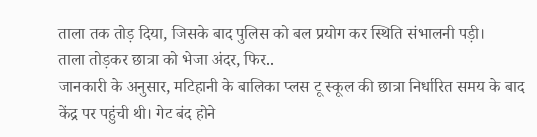ताला तक तोड़ दिया, जिसके बाद पुलिस को बल प्रयोग कर स्थिति संभालनी पड़ी।
ताला तोड़कर छात्रा को भेजा अंदर, फिर..
जानकारी के अनुसार, मटिहानी के बालिका प्लस टू स्कूल की छात्रा निर्धारित समय के बाद केंद्र पर पहुंची थी। गेट बंद होने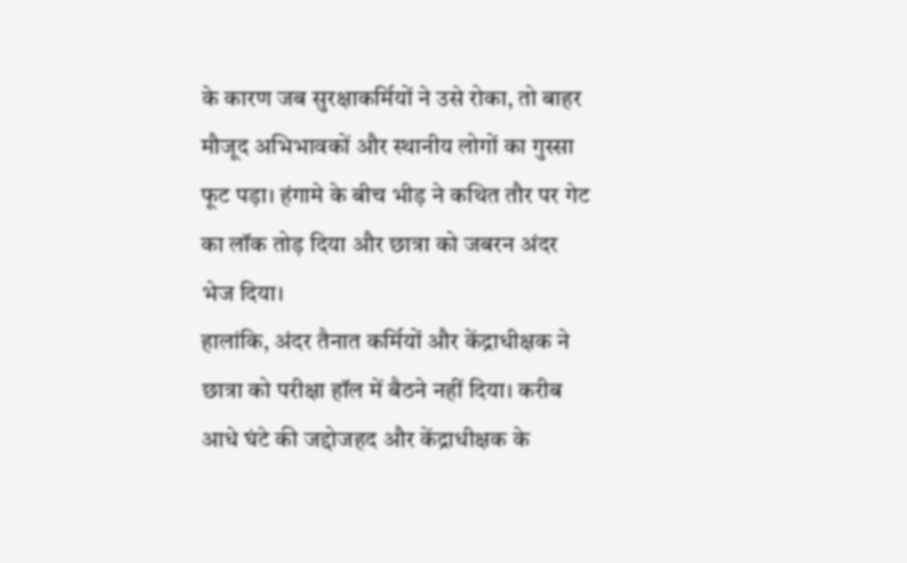के कारण जब सुरक्षाकर्मियों ने उसे रोका, तो बाहर मौजूद अभिभावकों और स्थानीय लोगों का गुस्सा फूट पड़ा। हंगामे के बीच भीड़ ने कथित तौर पर गेट का लॉक तोड़ दिया और छात्रा को जबरन अंदर भेज दिया।
हालांकि, अंदर तैनात कर्मियों और केंद्राधीक्षक ने छात्रा को परीक्षा हॉल में बैठने नहीं दिया। करीब आधे घंटे की जद्दोजहद और केंद्राधीक्षक के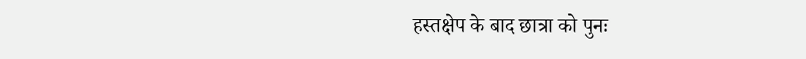हस्तक्षेप के बाद छात्रा को पुनः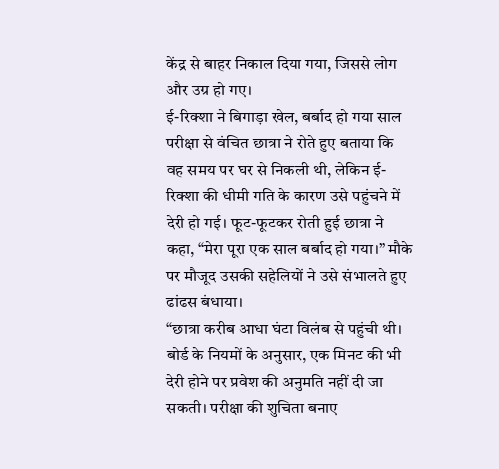केंद्र से बाहर निकाल दिया गया, जिससे लोग और उग्र हो गए।
ई-रिक्शा ने बिगाड़ा खेल, बर्बाद हो गया साल
परीक्षा से वंचित छात्रा ने रोते हुए बताया कि वह समय पर घर से निकली थी, लेकिन ई-रिक्शा की धीमी गति के कारण उसे पहुंचने में देरी हो गई। फूट-फूटकर रोती हुई छात्रा ने कहा, “मेरा पूरा एक साल बर्बाद हो गया।” मौके पर मौजूद उसकी सहेलियों ने उसे संभालते हुए ढांढस बंधाया।
“छात्रा करीब आधा घंटा विलंब से पहुंची थी। बोर्ड के नियमों के अनुसार, एक मिनट की भी देरी होने पर प्रवेश की अनुमति नहीं दी जा सकती। परीक्षा की शुचिता बनाए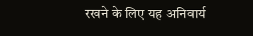रखने के लिए यह अनिवार्य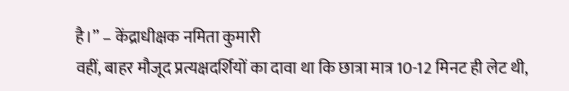है।” – केंद्राधीक्षक नमिता कुमारी
वहीं, बाहर मौजूद प्रत्यक्षदर्शियों का दावा था कि छात्रा मात्र 10-12 मिनट ही लेट थी,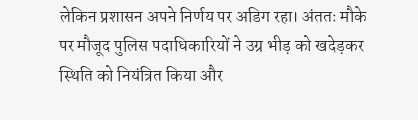लेकिन प्रशासन अपने निर्णय पर अडिग रहा। अंततः मौके पर मौजूद पुलिस पदाधिकारियों ने उग्र भीड़ को खदेड़कर स्थिति को नियंत्रित किया और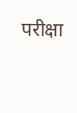परीक्षा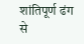शांतिपूर्ण ढंग से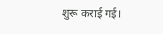शुरू कराई गई।